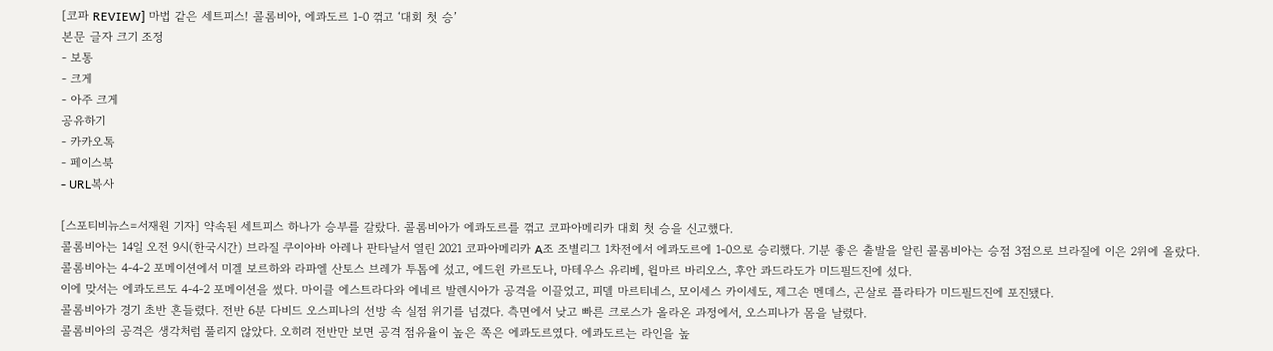[코파 REVIEW] 마법 같은 세트피스! 콜롬비아, 에콰도르 1-0 꺾고 ‘대회 첫 승’
본문 글자 크기 조정
- 보통
- 크게
- 아주 크게
공유하기
- 카카오톡
- 페이스북
- URL복사

[스포티비뉴스=서재원 기자] 약속된 세트피스 하나가 승부를 갈랐다. 콜롬비아가 에콰도르를 꺾고 코파아메리카 대회 첫 승을 신고했다.
콜롬비아는 14일 오전 9시(한국시간) 브라질 쿠이아바 아레나 판타날서 열린 2021 코파아메리카 A조 조별리그 1차전에서 에콰도르에 1-0으로 승리했다. 기분 좋은 출발을 알린 콜롬비아는 승점 3점으로 브라질에 이은 2위에 올랐다.
콜롬비아는 4-4-2 포메이션에서 미겔 보르하와 라파엘 산토스 브레가 투톱에 섰고, 에드윈 카르도나, 마테우스 유리베, 윌마르 바리오스, 후안 콰드라도가 미드필드진에 섰다.
이에 맞서는 에콰도르도 4-4-2 포메이션을 썼다. 마이클 에스트라다와 에네르 발렌시아가 공격을 이끌었고, 피델 마르티네스, 모이세스 카이세도, 제그손 멘데스, 곤살로 플라타가 미드필드진에 포진됐다.
콜롬비아가 경기 초반 흔들렸다. 전반 6분 다비드 오스피나의 선방 속 실점 위기를 넘겼다. 측면에서 낮고 빠른 크로스가 올라온 과정에서, 오스피나가 몸을 날렸다.
콜롬비아의 공격은 생각처럼 풀리지 않았다. 오히려 전반만 보면 공격 점유율이 높은 쪽은 에콰도르였다. 에콰도르는 라인을 높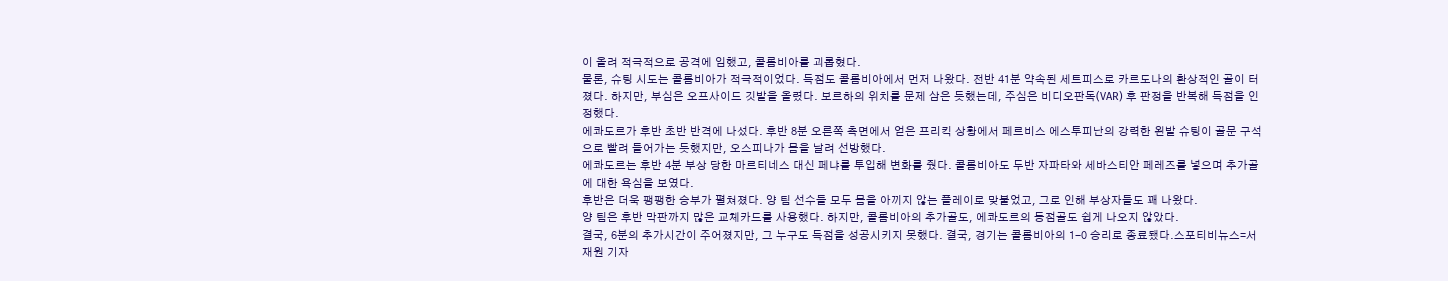이 올려 적극적으로 공격에 임했고, 콜롬비아를 괴롭혔다.
물론, 슈팅 시도는 콜롬비아가 적극적이었다. 득점도 콜롬비아에서 먼저 나왔다. 전반 41분 약속된 세트피스로 카르도나의 환상적인 골이 터졌다. 하지만, 부심은 오프사이드 깃발을 올렸다. 보르하의 위치를 문제 삼은 듯했는데, 주심은 비디오판독(VAR) 후 판정을 반복해 득점을 인정했다.
에콰도르가 후반 초반 반격에 나섰다. 후반 8분 오른쪽 측면에서 얻은 프리킥 상황에서 페르비스 에스투피난의 강력한 왼발 슈팅이 골문 구석으로 빨려 들어가는 듯했지만, 오스피나가 몸을 날려 선방했다.
에콰도르는 후반 4분 부상 당한 마르티네스 대신 페냐를 투입해 변화를 줬다. 콜롬비아도 두반 자파타와 세바스티안 페레즈를 넣으며 추가골에 대한 욕심을 보였다.
후반은 더욱 팽팽한 승부가 펼쳐졌다. 양 팀 선수들 모두 몸을 아끼지 않는 플레이로 맞붙었고, 그로 인해 부상자들도 꽤 나왔다.
양 팀은 후반 막판까지 많은 교체카드를 사용했다. 하지만, 콜롬비아의 추가골도, 에콰도르의 동점골도 쉽게 나오지 않았다.
결국, 6분의 추가시간이 주어졌지만, 그 누구도 득점을 성공시키지 못했다. 결국, 경기는 콜롬비아의 1-0 승리로 종료됐다.스포티비뉴스=서재원 기자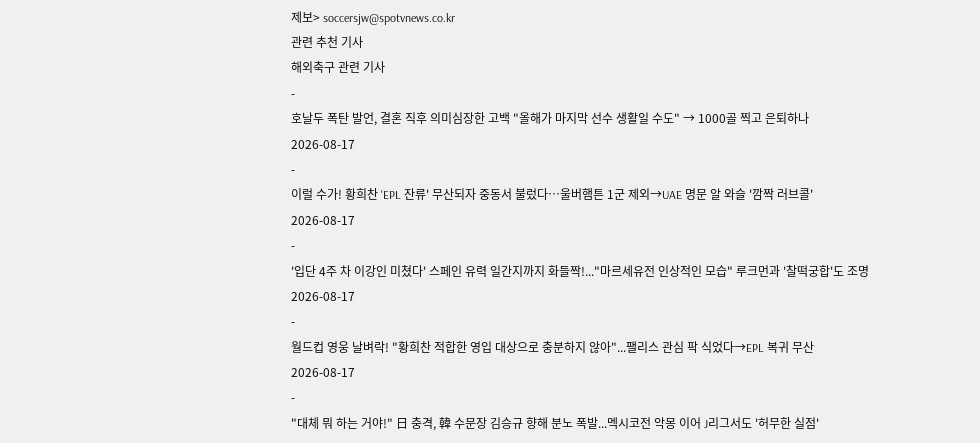제보> soccersjw@spotvnews.co.kr
관련 추천 기사
해외축구 관련 기사
-
호날두 폭탄 발언, 결혼 직후 의미심장한 고백 "올해가 마지막 선수 생활일 수도" → 1000골 찍고 은퇴하나
2026-08-17
-
이럴 수가! 황희찬 'EPL 잔류' 무산되자 중동서 불렀다…울버햄튼 1군 제외→UAE 명문 알 와슬 '깜짝 러브콜'
2026-08-17
-
'입단 4주 차 이강인 미쳤다' 스페인 유력 일간지까지 화들짝!..."마르세유전 인상적인 모습" 루크먼과 '찰떡궁합'도 조명
2026-08-17
-
월드컵 영웅 날벼락! "황희찬 적합한 영입 대상으로 충분하지 않아"...팰리스 관심 팍 식었다→EPL 복귀 무산
2026-08-17
-
"대체 뭐 하는 거야!" 日 충격, 韓 수문장 김승규 향해 분노 폭발...멕시코전 악몽 이어 J리그서도 '허무한 실점'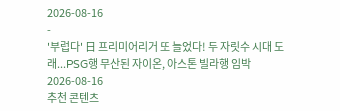2026-08-16
-
'부럽다' 日 프리미어리거 또 늘었다! 두 자릿수 시대 도래...PSG행 무산된 자이온, 아스톤 빌라행 임박
2026-08-16
추천 콘텐츠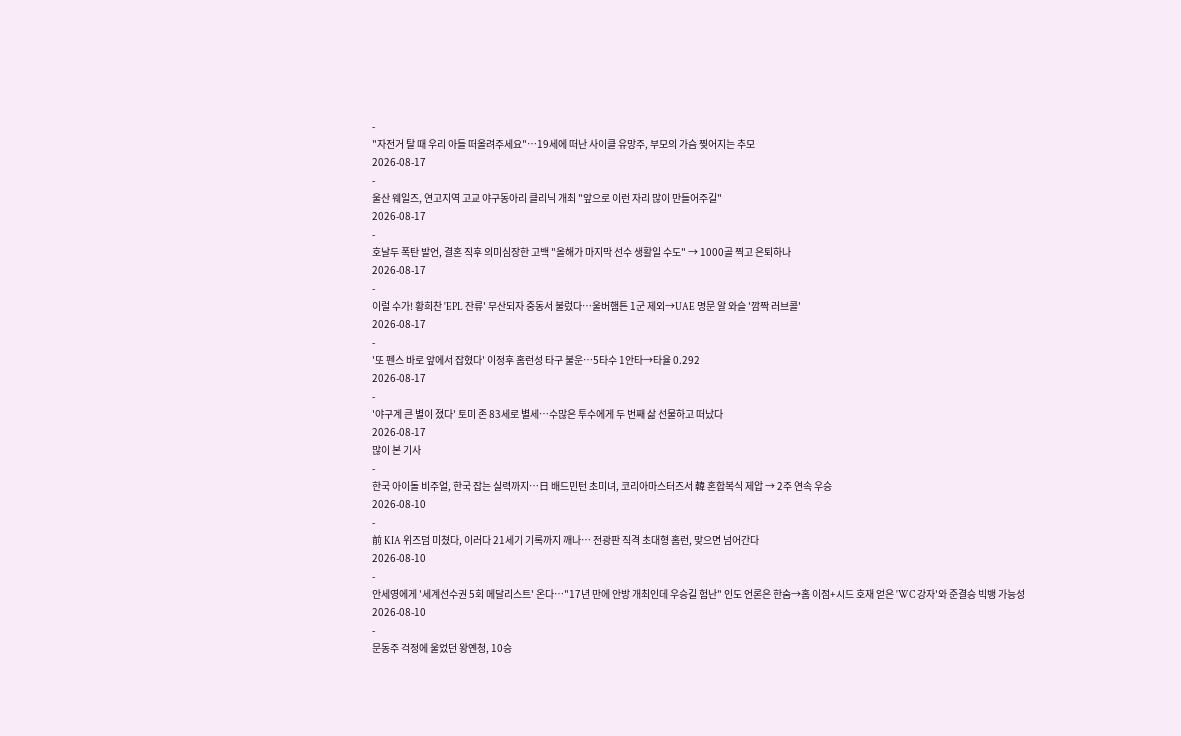-
"자전거 탈 때 우리 아들 떠올려주세요"…19세에 떠난 사이클 유망주, 부모의 가슴 찢어지는 추모
2026-08-17
-
울산 웨일즈, 연고지역 고교 야구동아리 클리닉 개최 "앞으로 이런 자리 많이 만들어주길"
2026-08-17
-
호날두 폭탄 발언, 결혼 직후 의미심장한 고백 "올해가 마지막 선수 생활일 수도" → 1000골 찍고 은퇴하나
2026-08-17
-
이럴 수가! 황희찬 'EPL 잔류' 무산되자 중동서 불렀다…울버햄튼 1군 제외→UAE 명문 알 와슬 '깜짝 러브콜'
2026-08-17
-
'또 펜스 바로 앞에서 잡혔다' 이정후 홈런성 타구 불운…5타수 1안타→타율 0.292
2026-08-17
-
'야구계 큰 별이 졌다' 토미 존 83세로 별세…수많은 투수에게 두 번째 삶 선물하고 떠났다
2026-08-17
많이 본 기사
-
한국 아이돌 비주얼, 한국 잡는 실력까지…日 배드민턴 초미녀, 코리아마스터즈서 韓 혼합복식 제압 → 2주 연속 우승
2026-08-10
-
前 KIA 위즈덤 미쳤다, 이러다 21세기 기록까지 깨나… 전광판 직격 초대형 홈런, 맞으면 넘어간다
2026-08-10
-
안세영에게 '세계선수권 5회 메달리스트' 온다…"17년 만에 안방 개최인데 우승길 험난" 인도 언론은 한숨→홈 이점+시드 호재 얻은 'WC 강자'와 준결승 빅뱅 가능성
2026-08-10
-
문동주 걱정에 울었던 왕옌청, 10승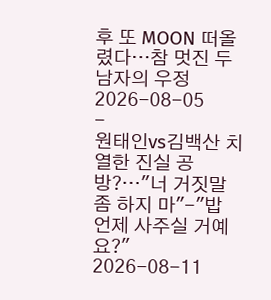후 또 MOON 떠올렸다…참 멋진 두 남자의 우정
2026-08-05
-
원태인vs김백산 치열한 진실 공방?…"너 거짓말 좀 하지 마"-"밥 언제 사주실 거예요?"
2026-08-11